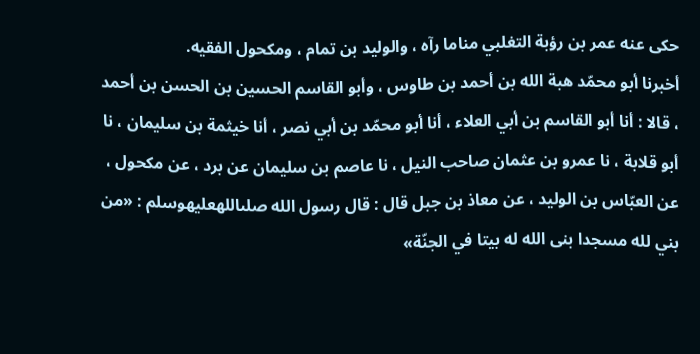حكى عنه عمر بن رؤبة التغلبي مناما رآه ، والوليد بن تمام ، ومكحول الفقيه.
أخبرنا أبو محمّد هبة الله بن أحمد بن طاوس ، وأبو القاسم الحسين بن الحسن بن أحمد ، قالا : أنا أبو القاسم بن أبي العلاء ، أنا أبو محمّد بن أبي نصر ، أنا خيثمة بن سليمان ، نا أبو قلابة ، نا عمرو بن عثمان صاحب النيل ، نا عاصم بن سليمان عن برد ، عن مكحول ، عن العبّاس بن الوليد ، عن معاذ بن جبل قال : قال رسول الله صلىاللهعليهوسلم : «من بني لله مسجدا بنى الله له بيتا في الجنّة»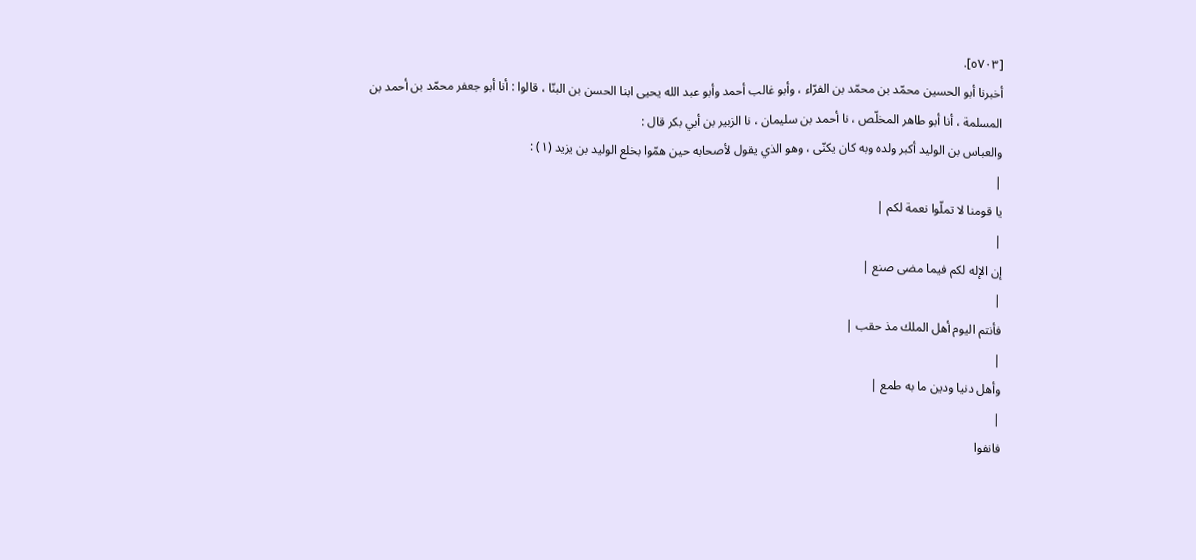[٥٧٠٣].
أخبرنا أبو الحسين محمّد بن محمّد بن الفرّاء ، وأبو غالب أحمد وأبو عبد الله يحيى ابنا الحسن بن البنّا ، قالوا : أنا أبو جعفر محمّد بن أحمد بن المسلمة ، أنا أبو طاهر المخلّص ، نا أحمد بن سليمان ، نا الزبير بن أبي بكر قال :
والعباس بن الوليد أكبر ولده وبه كان يكنّى ، وهو الذي يقول لأصحابه حين همّوا بخلع الوليد بن يزيد (١) :
|
يا قومنا لا تملّوا نعمة لكم |
|
إن الإله لكم فيما مضى صنع |
|
فأنتم اليوم أهل الملك مذ حقب |
|
وأهل دنيا ودين ما به طمع |
|
فانفوا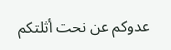عدوكم عن نحت أثلتكم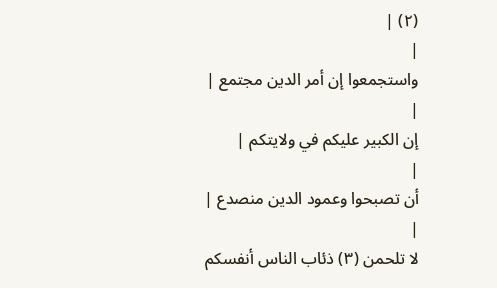(٢) |
|
واستجمعوا إن أمر الدين مجتمع |
|
إن الكبير عليكم في ولايتكم |
|
أن تصبحوا وعمود الدين منصدع |
|
لا تلحمن (٣) ذئاب الناس أنفسكم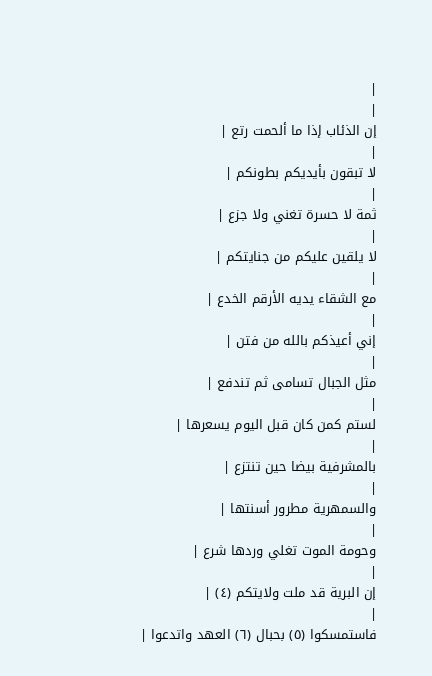|
|
إن الذئاب إذا ما ألحمت رتع |
|
لا تبقون بأيديكم بطونكم |
|
ثمة لا حسرة تغني ولا جزع |
|
لا يلقين عليكم من جنايتكم |
|
مع الشقاء يديه الأرقم الخدع |
|
إني أعيذكم بالله من فتن |
|
مثل الجبال تسامى ثم تندفع |
|
لستم كمن كان قبل اليوم يسعرها |
|
بالمشرفية بيضا حين تنتزع |
|
والسمهرية مطرور أسنتها |
|
وحومة الموت تغلي وردها شرع |
|
إن البرية قد ملت ولايتكم (٤) |
|
فاستمسكوا (٥) بحبال (٦) العهد واتدعوا |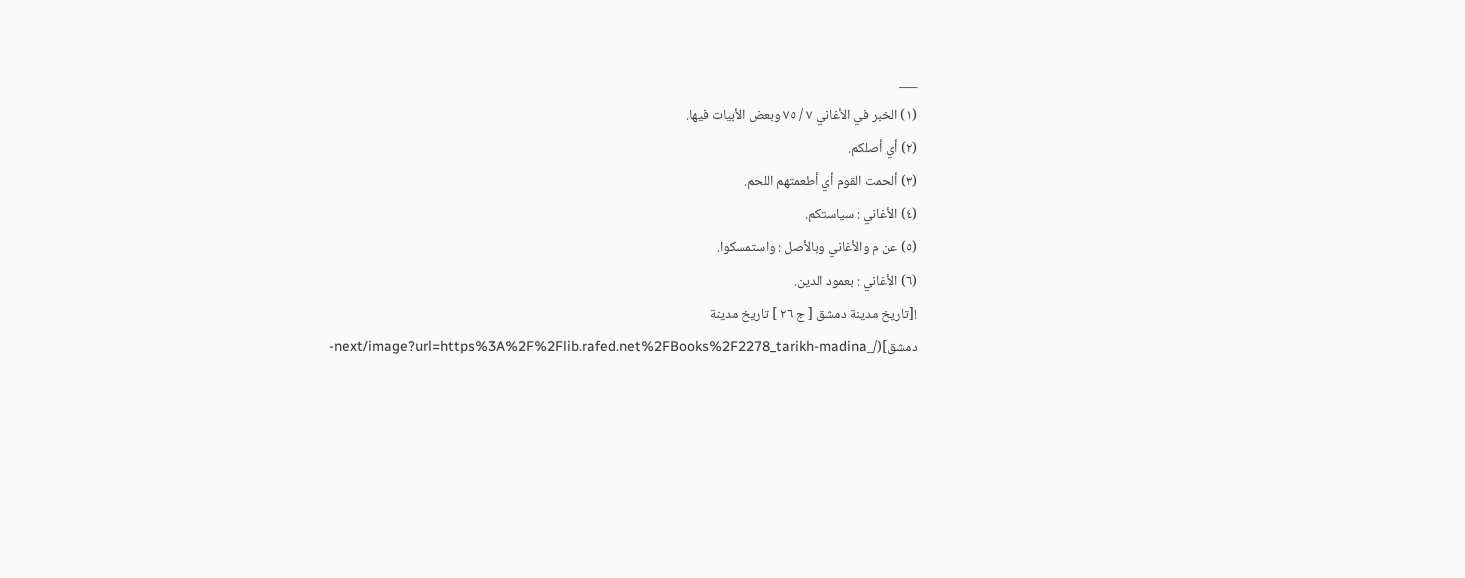___
(١) الخبر في الأغاني ٧ / ٧٥ وبعض الأبيات فيها.
(٢) أي أصلكم.
(٣) ألحمت القوم أي أطعمتهم اللحم.
(٤) الأغاني : سياستكم.
(٥) عن م والأغاني وبالأصل : واستمسكوا.
(٦) الأغاني : بعمود الدين.
![تاريخ مدينة دمشق [ ج ٢٦ ] تاريخ مدينة دمشق](/_next/image?url=https%3A%2F%2Flib.rafed.net%2FBooks%2F2278_tarikh-madina-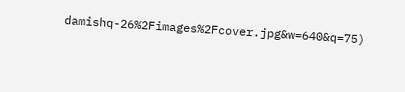damishq-26%2Fimages%2Fcover.jpg&w=640&q=75)